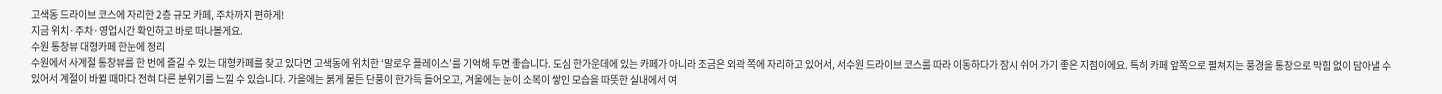고색동 드라이브 코스에 자리한 2층 규모 카페, 주차까지 편하게!
지금 위치·주차·영업시간 확인하고 바로 떠나볼게요.
수원 통창뷰 대형카페 한눈에 정리
수원에서 사계절 통창뷰를 한 번에 즐길 수 있는 대형카페를 찾고 있다면 고색동에 위치한 ‘말로우 플레이스’를 기억해 두면 좋습니다. 도심 한가운데에 있는 카페가 아니라 조금은 외곽 쪽에 자리하고 있어서, 서수원 드라이브 코스를 따라 이동하다가 잠시 쉬어 가기 좋은 지점이에요. 특히 카페 앞쪽으로 펼쳐지는 풍경을 통창으로 막힘 없이 담아낼 수 있어서 계절이 바뀔 때마다 전혀 다른 분위기를 느낄 수 있습니다. 가을에는 붉게 물든 단풍이 한가득 들어오고, 겨울에는 눈이 소복이 쌓인 모습을 따뜻한 실내에서 여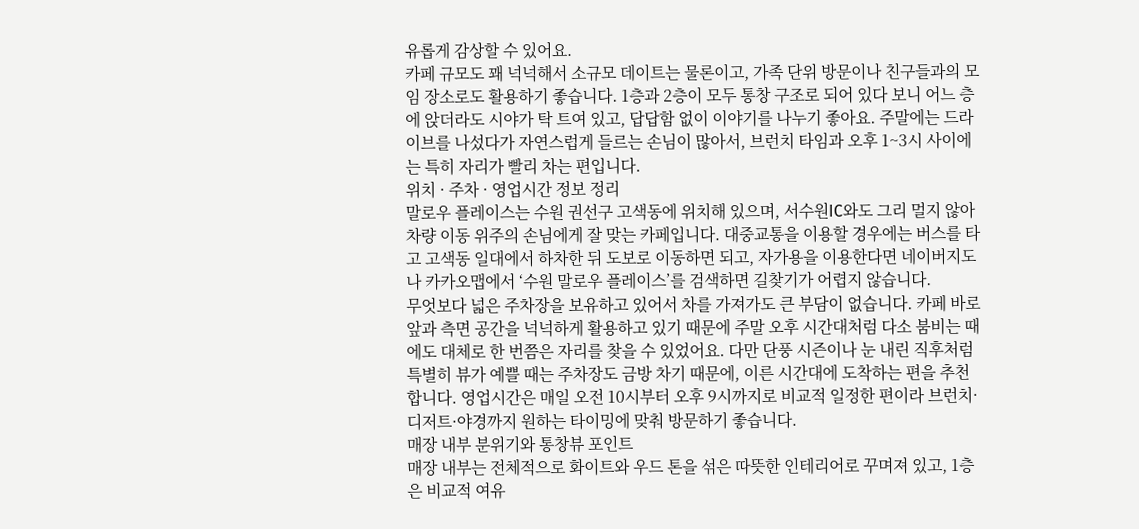유롭게 감상할 수 있어요.
카페 규모도 꽤 넉넉해서 소규모 데이트는 물론이고, 가족 단위 방문이나 친구들과의 모임 장소로도 활용하기 좋습니다. 1층과 2층이 모두 통창 구조로 되어 있다 보니 어느 층에 앉더라도 시야가 탁 트여 있고, 답답함 없이 이야기를 나누기 좋아요. 주말에는 드라이브를 나섰다가 자연스럽게 들르는 손님이 많아서, 브런치 타임과 오후 1~3시 사이에는 특히 자리가 빨리 차는 편입니다.
위치 · 주차 · 영업시간 정보 정리
말로우 플레이스는 수원 권선구 고색동에 위치해 있으며, 서수원IC와도 그리 멀지 않아 차량 이동 위주의 손님에게 잘 맞는 카페입니다. 대중교통을 이용할 경우에는 버스를 타고 고색동 일대에서 하차한 뒤 도보로 이동하면 되고, 자가용을 이용한다면 네이버지도나 카카오맵에서 ‘수원 말로우 플레이스’를 검색하면 길찾기가 어렵지 않습니다.
무엇보다 넓은 주차장을 보유하고 있어서 차를 가져가도 큰 부담이 없습니다. 카페 바로 앞과 측면 공간을 넉넉하게 활용하고 있기 때문에 주말 오후 시간대처럼 다소 붐비는 때에도 대체로 한 번쯤은 자리를 찾을 수 있었어요. 다만 단풍 시즌이나 눈 내린 직후처럼 특별히 뷰가 예쁠 때는 주차장도 금방 차기 때문에, 이른 시간대에 도착하는 편을 추천합니다. 영업시간은 매일 오전 10시부터 오후 9시까지로 비교적 일정한 편이라 브런치·디저트·야경까지 원하는 타이밍에 맞춰 방문하기 좋습니다.
매장 내부 분위기와 통창뷰 포인트
매장 내부는 전체적으로 화이트와 우드 톤을 섞은 따뜻한 인테리어로 꾸며져 있고, 1층은 비교적 여유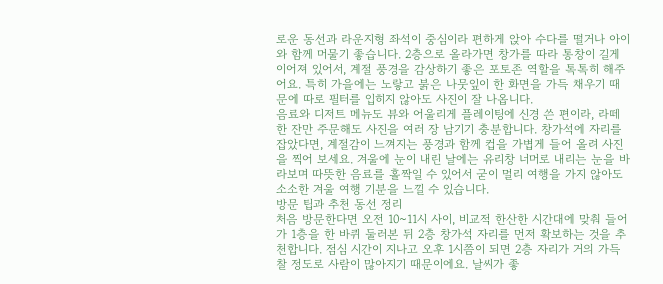로운 동선과 라운지형 좌석이 중심이라 편하게 앉아 수다를 떨거나 아이와 함께 머물기 좋습니다. 2층으로 올라가면 창가를 따라 통창이 길게 이어져 있어서, 계절 풍경을 감상하기 좋은 포토존 역할을 톡톡히 해주어요. 특히 가을에는 노랗고 붉은 나뭇잎이 한 화면을 가득 채우기 때문에 따로 필터를 입히지 않아도 사진이 잘 나옵니다.
음료와 디저트 메뉴도 뷰와 어울리게 플레이팅에 신경 쓴 편이라, 라떼 한 잔만 주문해도 사진을 여러 장 남기기 충분합니다. 창가석에 자리를 잡았다면, 계절감이 느껴지는 풍경과 함께 컵을 가볍게 들어 올려 사진을 찍어 보세요. 겨울에 눈이 내린 날에는 유리창 너머로 내리는 눈을 바라보며 따뜻한 음료를 홀짝일 수 있어서 굳이 멀리 여행을 가지 않아도 소소한 겨울 여행 기분을 느낄 수 있습니다.
방문 팁과 추천 동선 정리
처음 방문한다면 오전 10~11시 사이, 비교적 한산한 시간대에 맞춰 들어가 1층을 한 바퀴 둘러본 뒤 2층 창가석 자리를 먼저 확보하는 것을 추천합니다. 점심 시간이 지나고 오후 1시쯤이 되면 2층 자리가 거의 가득 찰 정도로 사람이 많아지기 때문이에요. 날씨가 좋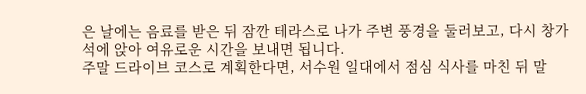은 날에는 음료를 받은 뒤 잠깐 테라스로 나가 주변 풍경을 둘러보고, 다시 창가석에 앉아 여유로운 시간을 보내면 됩니다.
주말 드라이브 코스로 계획한다면, 서수원 일대에서 점심 식사를 마친 뒤 말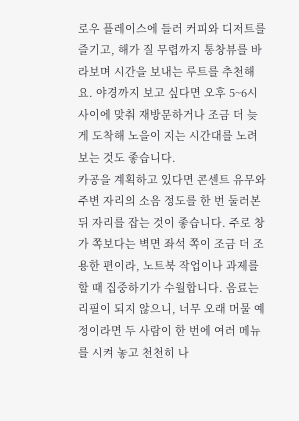로우 플레이스에 들러 커피와 디저트를 즐기고, 해가 질 무렵까지 통창뷰를 바라보며 시간을 보내는 루트를 추천해요. 야경까지 보고 싶다면 오후 5~6시 사이에 맞춰 재방문하거나 조금 더 늦게 도착해 노을이 지는 시간대를 노려보는 것도 좋습니다.
카공을 계획하고 있다면 콘센트 유무와 주변 자리의 소음 정도를 한 번 둘러본 뒤 자리를 잡는 것이 좋습니다. 주로 창가 쪽보다는 벽면 좌석 쪽이 조금 더 조용한 편이라, 노트북 작업이나 과제를 할 때 집중하기가 수월합니다. 음료는 리필이 되지 않으니, 너무 오래 머물 예정이라면 두 사람이 한 번에 여러 메뉴를 시켜 놓고 천천히 나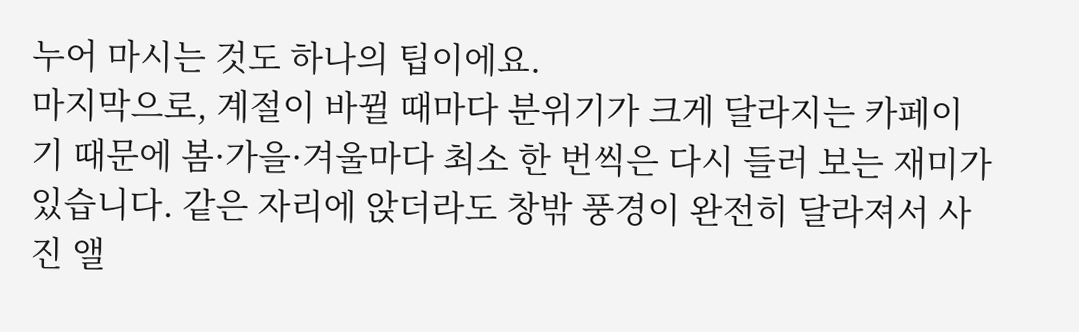누어 마시는 것도 하나의 팁이에요.
마지막으로, 계절이 바뀔 때마다 분위기가 크게 달라지는 카페이기 때문에 봄·가을·겨울마다 최소 한 번씩은 다시 들러 보는 재미가 있습니다. 같은 자리에 앉더라도 창밖 풍경이 완전히 달라져서 사진 앨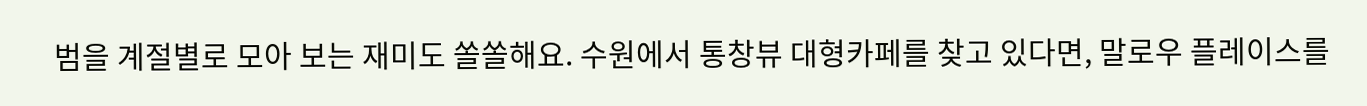범을 계절별로 모아 보는 재미도 쏠쏠해요. 수원에서 통창뷰 대형카페를 찾고 있다면, 말로우 플레이스를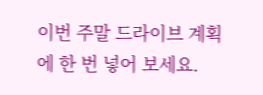이번 주말 드라이브 계획에 한 번 넣어 보세요.